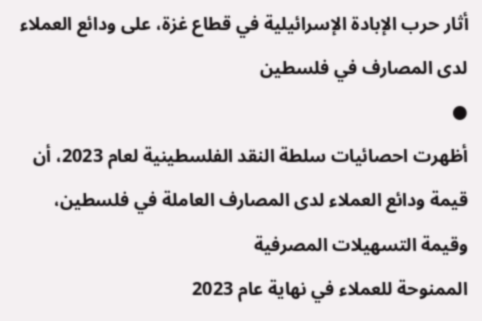أثار حرب الإبادة الإسرائيلية في قطاع غزة، على ودائع العملاء لدى المصارف في فلسطين
●
أظهرت احصائيات سلطة النقد الفلسطينية لعام 2023، أن
قيمة ودائع العملاء لدى المصارف العاملة في فلسطين، وقيمة التسهيلات المصرفية
الممنوحة للعملاء في نهاية عام 2023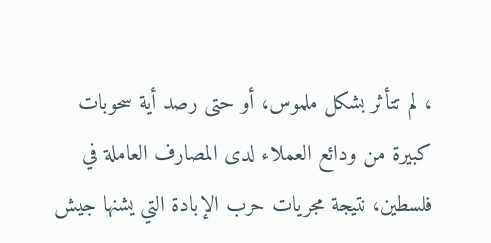، لم تتأثر بشكل ملموس، أو حتى رصد أية سحوبات كبيرة من ودائع العملاء لدى المصارف العاملة في فلسطين، نتيجة مجريات حرب الإبادة التي يشنها جيش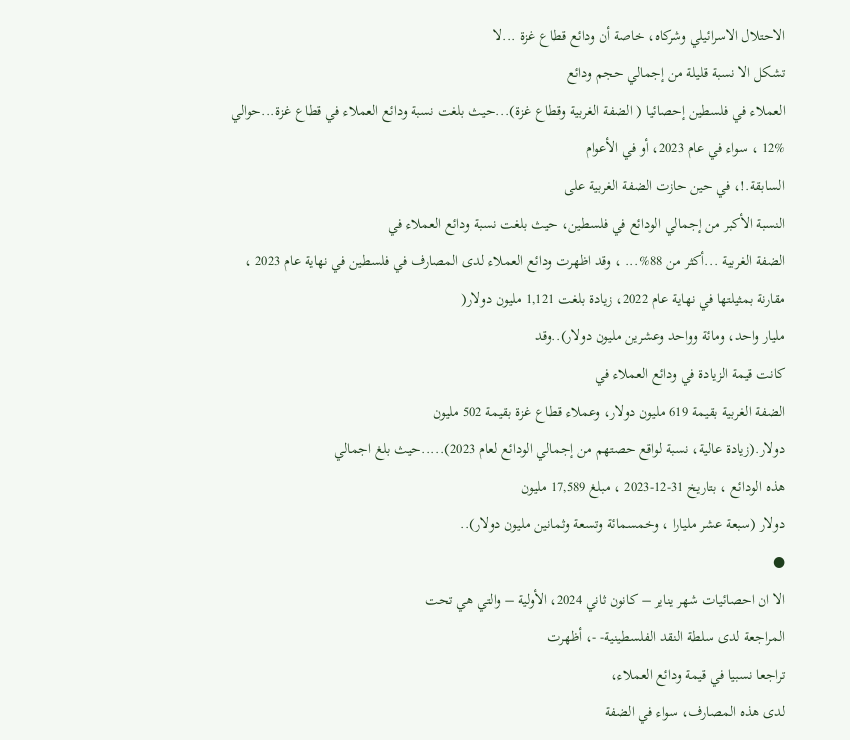الاحتلال الاسرائيلي وشركاه، خاصة أن ودائع قطاع غزة ...لا
تشكل الا نسبة قليلة من إجمالي حجم ودائع
العملاء في فلسطين إحصائيا ( الضفة الغربية وقطاع غزة)...حيث بلغت نسبة ودائع العملاء في قطاع غزة...حوالي
12% ، سواء في عام 2023، أو في الأعوام
السابقة.!، في حين حازت الضفة الغربية على
النسبة الأكبر من إجمالي الودائع في فلسطين، حيث بلغت نسبة ودائع العملاء في
الضفة الغربية ...أكثر من 88%... ، وقد اظهرت ودائع العملاء لدى المصارف في فلسطين في نهاية عام 2023 ،
مقارنة بمثيلتها في نهاية عام 2022، زيادة بلغت 1,121 مليون دولار(
مليار واحد، ومائة وواحد وعشرين مليون دولار)..وقد
كانت قيمة الزيادة في ودائع العملاء في
الضفة الغربية بقيمة 619 مليون دولار، وعملاء قطاع غزة بقيمة 502 مليون
دولار.(زيادة عالية، نسبة لواقع حصتهم من إجمالي الودائع لعام 2023).....حيث بلغ اجمالي
هذه الودائع ، بتاريخ 31-12-2023 ، مبلغ 17,589 مليون
دولار (سبعة عشر مليارا ، وخمسمائة وتسعة وثمانين مليون دولار)..
●
الا ان احصائيات شهر يناير – كانون ثاني 2024، الأولية – والتي هي تحت
المراجعة لدى سلطة النقد الفلسطينية- -، أظهرت
تراجعا نسبيا في قيمة ودائع العملاء،
لدى هذه المصارف، سواء في الضفة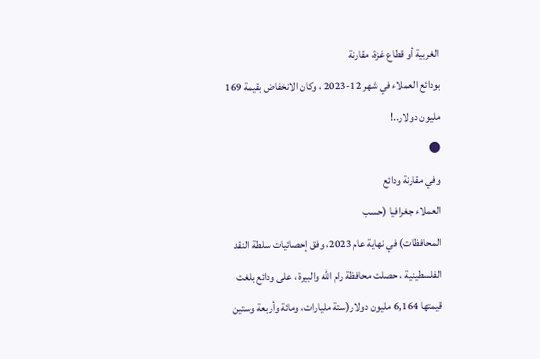الغربية أو قطاع غزة، مقارنة
بودائع العملاء في شهر 12-2023 ، وكان الانخفاض بقيمة 169 مليون دولار..!
●
وفي مقارنة ودائع
العملاء جغرافيا (حسب
المحافظات) في نهاية عام 2023، وفق إحصائيات سلطة النقد الفلسطينية ، حصلت محافظة رام الله والبيرة ، على ودائع بلغت قيمتها 6,164 مليون دولار(ستة مليارات، ومائة وأربعة وستين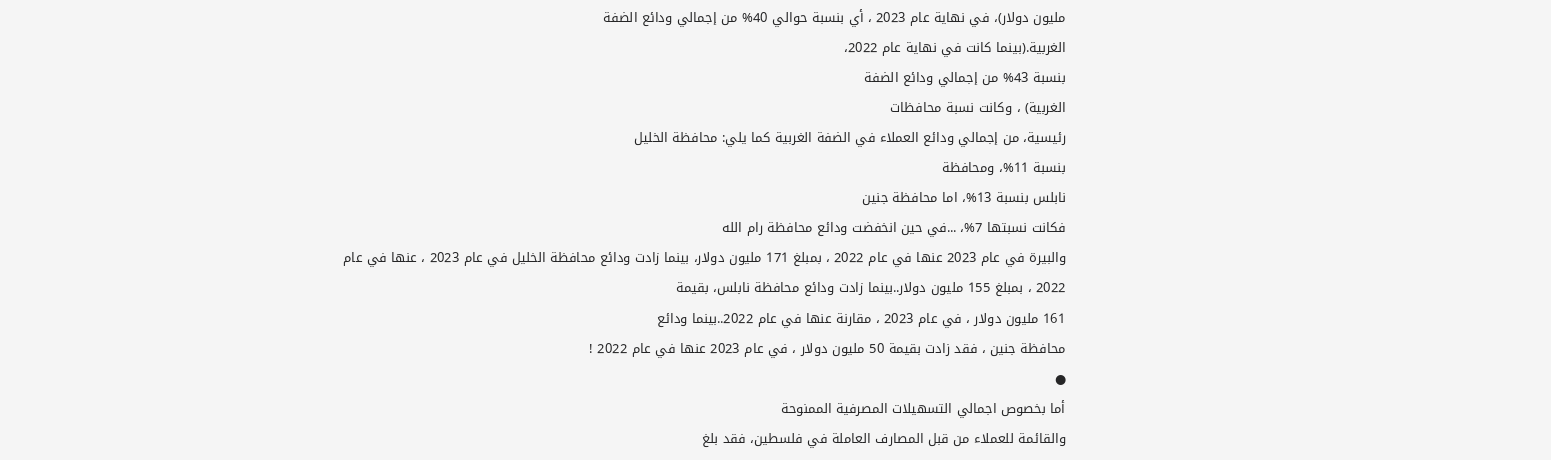مليون دولار)، في نهاية عام 2023 ، أي بنسبة حوالي 40% من إجمالي ودائع الضفة
الغربية.(بينما كانت في نهاية عام 2022،
بنسبة 43% من إجمالي ودائع الضفة
الغربية) ، وكانت نسبة محافظات
رئيسية، من إجمالي ودائع العملاء في الضفة الغربية كما يلي: محافظة الخليل
بنسبة 11%، ومحافظة
نابلس بنسبة 13%، اما محافظة جنين
فكانت نسبتها 7%، ...في حين انخفضت ودائع محافظة رام الله
والبيرة في عام 2023 عنها في عام 2022 ، بمبلغ 171 مليون دولار، بينما زادت ودائع محافظة الخليل في عام 2023 ، عنها في عام
2022 ، بمبلغ 155 مليون دولار..بينما زادت ودائع محافظة نابلس، بقيمة
161 مليون دولار ، في عام 2023 ، مقارنة عنها في عام 2022..بينما ودائع
محافظة جنين ، فقد زادت بقيمة 50 مليون دولار ، في عام 2023 عنها في عام 2022 !
●
أما بخصوص اجمالي التسهيلات المصرفية الممنوحة
والقائمة للعملاء من قبل المصارف العاملة في فلسطين، فقد بلغ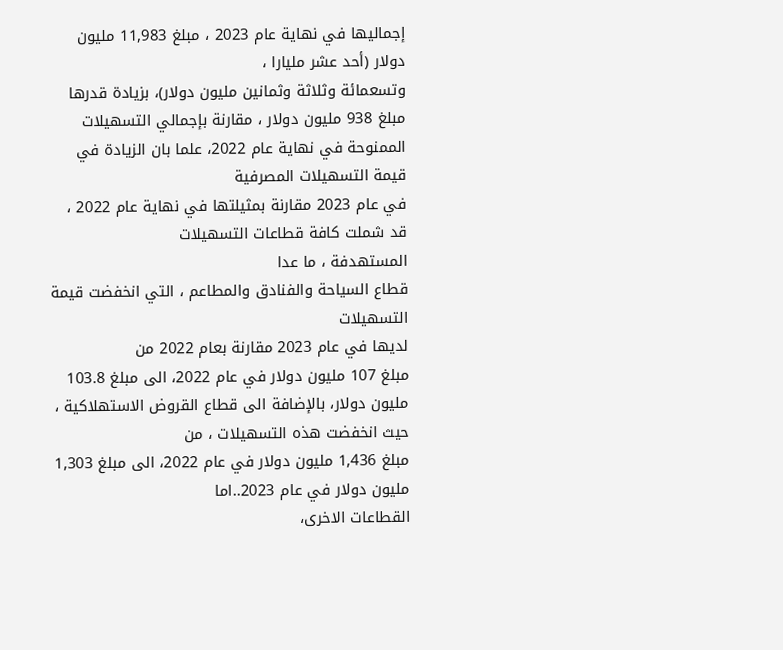إجماليها في نهاية عام 2023 ، مبلغ 11,983 مليون دولار (أحد عشر مليارا ،
وتسعمائة وثلاثة وثمانين مليون دولار)، بزيادة قدرها مبلغ 938 مليون دولار ، مقارنة بإجمالي التسهيلات الممنوحة في نهاية عام 2022، علما بان الزيادة في قيمة التسهيلات المصرفية
في عام 2023 مقارنة بمثيلتها في نهاية عام 2022 ، قد شملت كافة قطاعات التسهيلات
المستهدفة ، ما عدا
قطاع السياحة والفنادق والمطاعم ، التي انخفضت قيمة التسهيلات
لديها في عام 2023 مقارنة بعام 2022 من
مبلغ 107 مليون دولار في عام 2022، الى مبلغ 103.8 مليون دولار، بالإضافة الى قطاع القروض الاستهلاكية ، حيث انخفضت هذه التسهيلات ، من
مبلغ 1,436 مليون دولار في عام 2022، الى مبلغ 1,303 مليون دولار في عام 2023..اما
القطاعات الاخرى،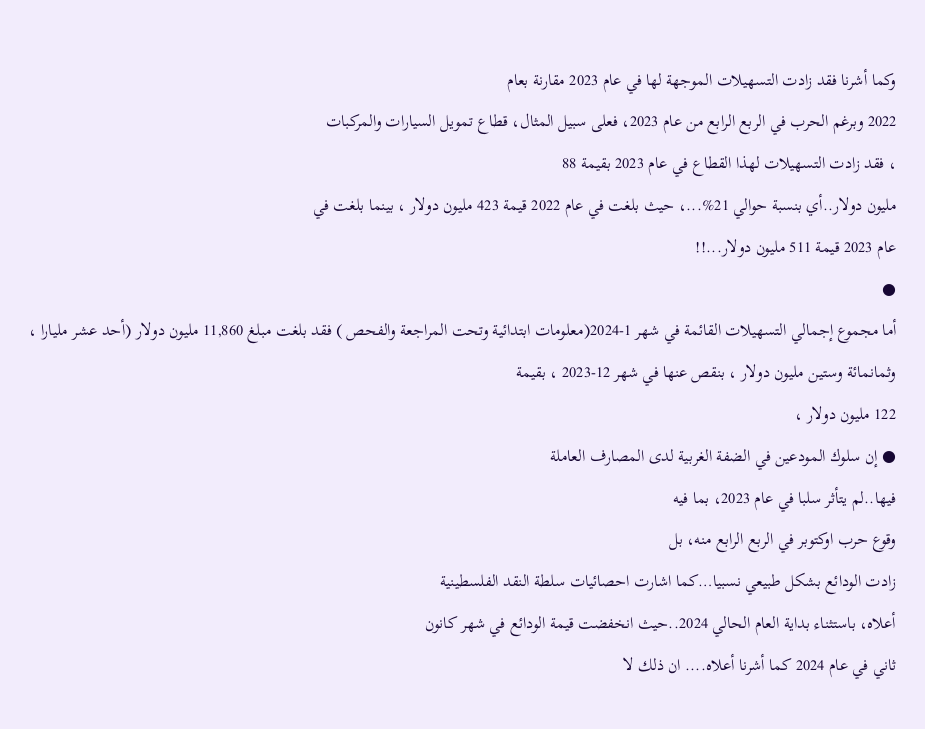وكما أشرنا فقد زادت التسهيلات الموجهة لها في عام 2023 مقارنة بعام
2022 وبرغم الحرب في الربع الرابع من عام 2023، فعلى سبيل المثال، قطاع تمويل السيارات والمركبات
، فقد زادت التسهيلات لهذا القطاع في عام 2023 بقيمة 88
مليون دولار..أي بنسبة حوالي 21%...، حيث بلغت في عام 2022 قيمة 423 مليون دولار ، بينما بلغت في
عام 2023 قيمة 511 مليون دولار...!!
●
أما مجموع إجمالي التسهيلات القائمة في شهر 1-2024(معلومات ابتدائية وتحت المراجعة والفحص ) فقد بلغت مبلغ 11,860 مليون دولار (أحد عشر مليارا ،
وثمانمائة وستين مليون دولار ، بنقص عنها في شهر 12-2023 ، بقيمة
122 مليون دولار ،
● إن سلوك المودعين في الضفة الغربية لدى المصارف العاملة
فيها..لم يتأثر سلبا في عام 2023، بما فيه
وقوع حرب اوكتوبر في الربع الرابع منه، بل
زادت الودائع بشكل طبيعي نسبيا…كما اشارت احصائيات سلطة النقد الفلسطينية
أعلاه، باستثناء بداية العام الحالي 2024..حيث انخفضت قيمة الودائع في شهر كانون
ثاني في عام 2024 كما أشرنا أعلاه.... ان ذلك لا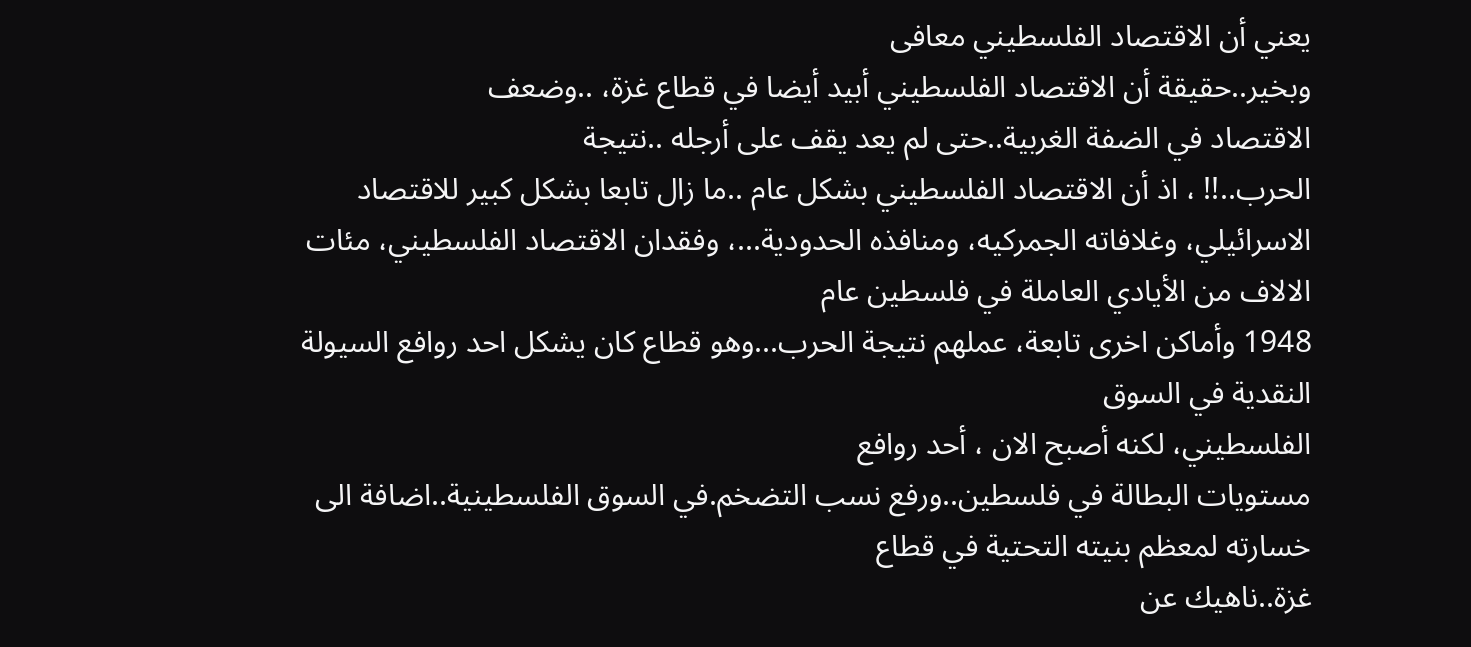يعني أن الاقتصاد الفلسطيني معافى
وبخير..حقيقة أن الاقتصاد الفلسطيني أبيد أيضا في قطاع غزة، ..وضعف
الاقتصاد في الضفة الغربية..حتى لم يعد يقف على أرجله ..نتيجة
الحرب..!! ، اذ أن الاقتصاد الفلسطيني بشكل عام ..ما زال تابعا بشكل كبير للاقتصاد
الاسرائيلي، وغلافاته الجمركيه، ومنافذه الحدودية...، وفقدان الاقتصاد الفلسطيني، مئات الالاف من الأيادي العاملة في فلسطين عام
1948 وأماكن اخرى تابعة، عملهم نتيجة الحرب...وهو قطاع كان يشكل احد روافع السيولة النقدية في السوق
الفلسطيني، لكنه أصبح الان ، أحد روافع
مستويات البطالة في فلسطين..ورفع نسب التضخم.في السوق الفلسطينية..اضافة الى
خسارته لمعظم بنيته التحتية في قطاع
غزة..ناهيك عن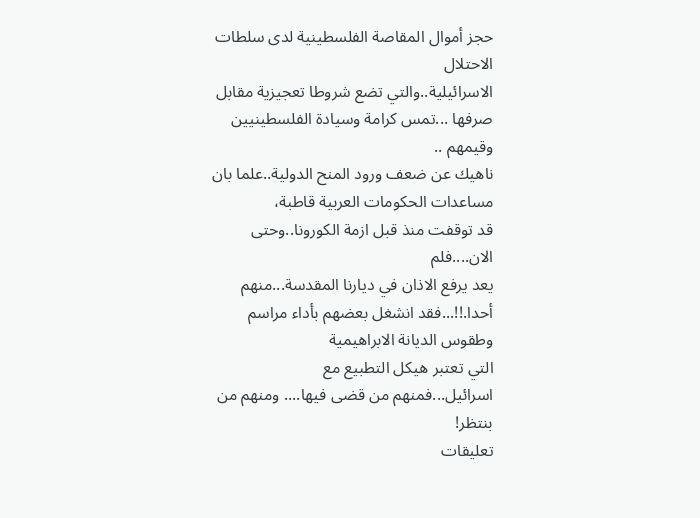حجز أموال المقاصة الفلسطينية لدى سلطات الاحتلال
الاسرائيلية..والتي تضع شروطا تعجيزية مقابل صرفها ...تمس كرامة وسيادة الفلسطينيين وقيمهم ..
ناهيك عن ضعف ورود المنح الدولية..علما بان مساعدات الحكومات العربية قاطبة،
قد توقفت منذ قبل ازمة الكورونا..وحتى الان....فلم
يعد يرفع الاذان في ديارنا المقدسة...منهم أحدا.!!...فقد انشغل بعضهم بأداء مراسم وطقوس الديانة الابراهيمية
التي تعتبر هيكل التطبيع مع
اسرائيل...فمنهم من قضى فيها.... ومنهم من بنتظر!
تعليقات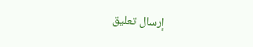إرسال تعليق